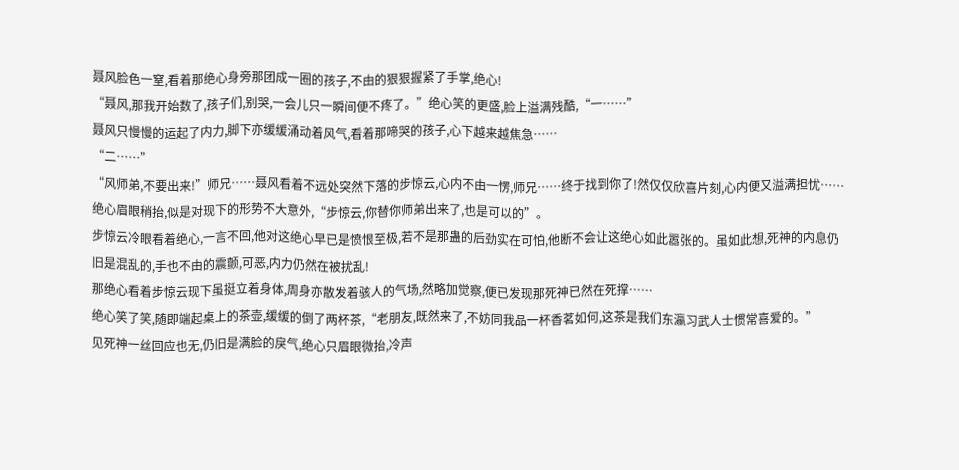聂风脸色一窒,看着那绝心身旁那团成一圈的孩子,不由的狠狠握紧了手掌,绝心!
“聂风,那我开始数了,孩子们,别哭,一会儿只一瞬间便不疼了。”绝心笑的更盛,脸上溢满残酷,“一……”
聂风只慢慢的运起了内力,脚下亦缓缓涌动着风气,看着那啼哭的孩子,心下越来越焦急……
“二……”
“风师弟,不要出来!”师兄……聂风看着不远处突然下落的步惊云,心内不由一愣,师兄……终于找到你了!然仅仅欣喜片刻,心内便又溢满担忧……
绝心眉眼稍抬,似是对现下的形势不大意外,“步惊云,你替你师弟出来了,也是可以的”。
步惊云冷眼看着绝心,一言不回,他对这绝心早已是愤恨至极,若不是那蛊的后劲实在可怕,他断不会让这绝心如此嚣张的。虽如此想,死神的内息仍旧是混乱的,手也不由的震颤,可恶,内力仍然在被扰乱!
那绝心看着步惊云现下虽挺立着身体,周身亦散发着骇人的气场,然略加觉察,便已发现那死神已然在死撑……
绝心笑了笑,随即端起桌上的茶壶,缓缓的倒了两杯茶,“老朋友,既然来了,不妨同我品一杯香茗如何,这茶是我们东瀛习武人士惯常喜爱的。”
见死神一丝回应也无,仍旧是满脸的戾气,绝心只眉眼微抬,冷声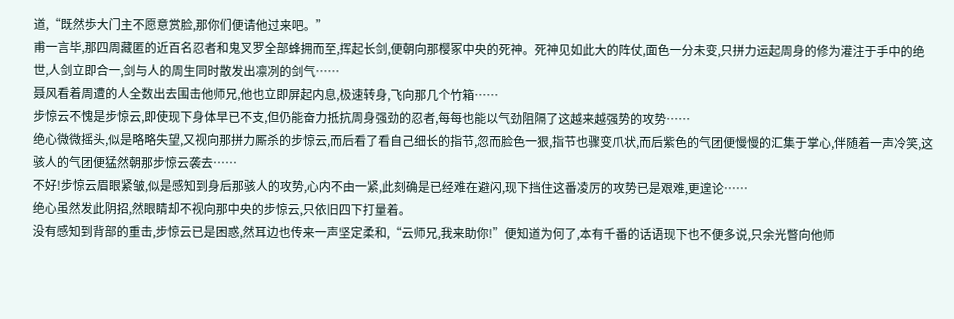道,“既然歩大门主不愿意赏脸,那你们便请他过来吧。”
甫一言毕,那四周藏匿的近百名忍者和鬼叉罗全部蜂拥而至,挥起长剑,便朝向那樱冢中央的死神。死神见如此大的阵仗,面色一分未变,只拼力运起周身的修为灌注于手中的绝世,人剑立即合一,剑与人的周生同时散发出凛冽的剑气……
聂风看着周遭的人全数出去围击他师兄,他也立即屏起内息,极速转身,飞向那几个竹箱……
步惊云不愧是步惊云,即使现下身体早已不支,但仍能奋力抵抗周身强劲的忍者,每每也能以气劲阻隔了这越来越强势的攻势……
绝心微微摇头,似是略略失望,又视向那拼力厮杀的步惊云,而后看了看自己细长的指节,忽而脸色一狠,指节也骤变爪状,而后紫色的气团便慢慢的汇集于掌心,伴随着一声冷笑,这骇人的气团便猛然朝那步惊云袭去……
不好!步惊云眉眼紧皱,似是感知到身后那骇人的攻势,心内不由一紧,此刻确是已经难在避闪,现下挡住这番凌厉的攻势已是艰难,更遑论……
绝心虽然发此阴招,然眼睛却不视向那中央的步惊云,只依旧四下打量着。
没有感知到背部的重击,步惊云已是困惑,然耳边也传来一声坚定柔和,“云师兄,我来助你!”便知道为何了,本有千番的话语现下也不便多说,只余光瞥向他师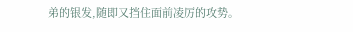弟的银发,随即又挡住面前凌厉的攻势。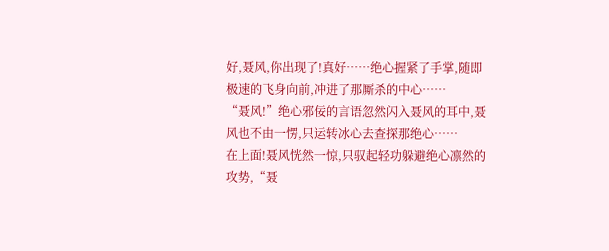好,聂风,你出现了!真好……绝心握紧了手掌,随即极速的飞身向前,冲进了那厮杀的中心……
“聂风!”绝心邪佞的言语忽然闪入聂风的耳中,聂风也不由一愣,只运转冰心去查探那绝心……
在上面!聂风恍然一惊,只驭起轻功躲避绝心凛然的攻势,“聂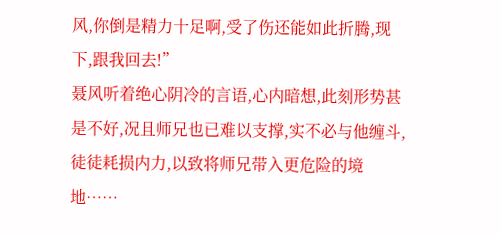风,你倒是精力十足啊,受了伤还能如此折腾,现下,跟我回去!”
聂风听着绝心阴冷的言语,心内暗想,此刻形势甚是不好,况且师兄也已难以支撑,实不必与他缠斗,徒徒耗损内力,以致将师兄带入更危险的境地……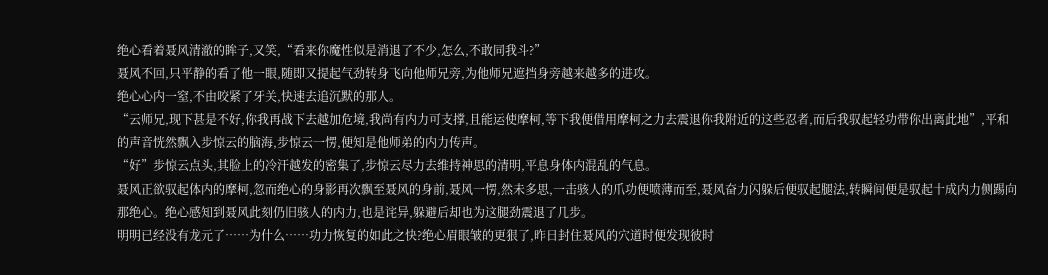绝心看着聂风清澈的眸子,又笑,“看来你魔性似是消退了不少,怎么,不敢同我斗?”
聂风不回,只平静的看了他一眼,随即又提起气劲转身飞向他师兄旁,为他师兄遮挡身旁越来越多的进攻。
绝心心内一窒,不由咬紧了牙关,快速去追沉默的那人。
“云师兄,现下甚是不好,你我再战下去越加危境,我尚有内力可支撑,且能运使摩柯,等下我便借用摩柯之力去震退你我附近的这些忍者,而后我驭起轻功带你出离此地”,平和的声音恍然飘入步惊云的脑海,步惊云一愣,便知是他师弟的内力传声。
“好”步惊云点头,其脸上的冷汗越发的密集了,步惊云尽力去维持神思的清明,平息身体内混乱的气息。
聂风正欲驭起体内的摩柯,忽而绝心的身影再次飘至聂风的身前,聂风一愣,然未多思,一击骇人的爪功便喷薄而至,聂风奋力闪躲后便驭起腿法,转瞬间便是驭起十成内力侧踢向那绝心。绝心感知到聂风此刻仍旧骇人的内力,也是诧异,躲避后却也为这腿劲震退了几步。
明明已经没有龙元了……为什么……功力恢复的如此之快?绝心眉眼皱的更狠了,昨日封住聂风的穴道时便发现彼时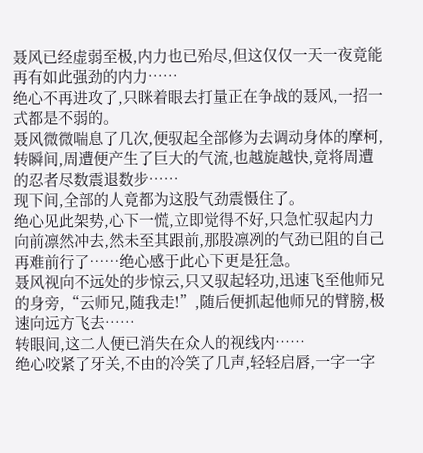聂风已经虚弱至极,内力也已殆尽,但这仅仅一天一夜竟能再有如此强劲的内力……
绝心不再进攻了,只眯着眼去打量正在争战的聂风,一招一式都是不弱的。
聂风微微喘息了几次,便驭起全部修为去调动身体的摩柯,转瞬间,周遭便产生了巨大的气流,也越旋越快,竟将周遭的忍者尽数震退数步……
现下间,全部的人竟都为这股气劲震慑住了。
绝心见此架势,心下一慌,立即觉得不好,只急忙驭起内力向前凛然冲去,然未至其跟前,那股凛冽的气劲已阻的自己再难前行了……绝心感于此心下更是狂急。
聂风视向不远处的步惊云,只又驭起轻功,迅速飞至他师兄的身旁,“云师兄,随我走!”,随后便抓起他师兄的臂膀,极速向远方飞去……
转眼间,这二人便已消失在众人的视线内……
绝心咬紧了牙关,不由的冷笑了几声,轻轻启唇,一字一字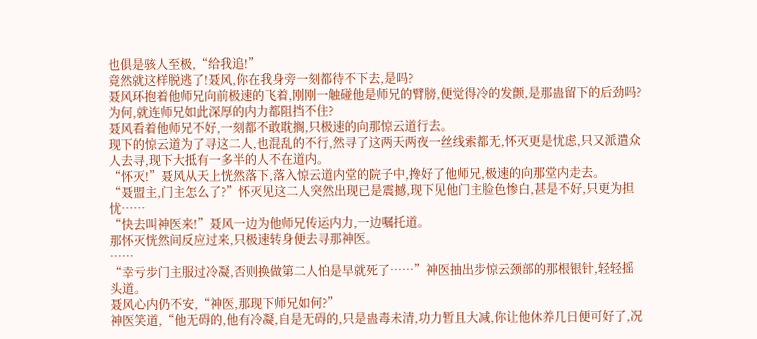也俱是骇人至极,“给我追!”
竟然就这样脱逃了!聂风,你在我身旁一刻都待不下去,是吗?
聂风环抱着他师兄向前极速的飞着,刚刚一触碰他是师兄的臂膀,便觉得冷的发颤,是那蛊留下的后劲吗?为何,就连师兄如此深厚的内力都阻挡不住?
聂风看着他师兄不好,一刻都不敢耽搁,只极速的向那惊云道行去。
现下的惊云道为了寻这二人,也混乱的不行,然寻了这两天两夜一丝线索都无,怀灭更是忧虑,只又派遣众人去寻,现下大抵有一多半的人不在道内。
“怀灭!”聂风从天上恍然落下,落入惊云道内堂的院子中,搀好了他师兄,极速的向那堂内走去。
“聂盟主,门主怎么了?”怀灭见这二人突然出现已是震撼,现下见他门主脸色惨白,甚是不好,只更为担忧……
“快去叫神医来!”聂风一边为他师兄传运内力,一边嘱托道。
那怀灭恍然间反应过来,只极速转身便去寻那神医。
……
“幸亏步门主服过冷凝,否则换做第二人怕是早就死了……”神医抽出步惊云颈部的那根银针,轻轻摇头道。
聂风心内仍不安,“神医,那现下师兄如何?”
神医笑道,“他无碍的,他有冷凝,自是无碍的,只是蛊毒未清,功力暂且大减,你让他休养几日便可好了,况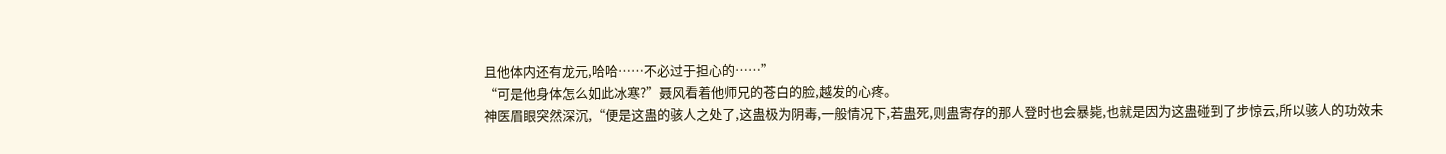且他体内还有龙元,哈哈……不必过于担心的……”
“可是他身体怎么如此冰寒?”聂风看着他师兄的苍白的脸,越发的心疼。
神医眉眼突然深沉,“便是这蛊的骇人之处了,这蛊极为阴毒,一般情况下,若蛊死,则蛊寄存的那人登时也会暴毙,也就是因为这蛊碰到了步惊云,所以骇人的功效未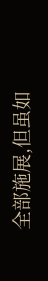全部施展,但虽如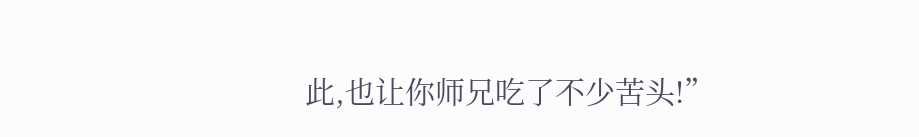此,也让你师兄吃了不少苦头!”